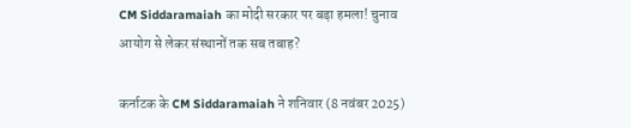CM Siddaramaiah का मोदी सरकार पर बड़ा हमला! चुनाव आयोग से लेकर संस्थानों तक सब तबाह?

कर्नाटक के CM Siddaramaiah ने शनिवार (8 नवंबर 2025)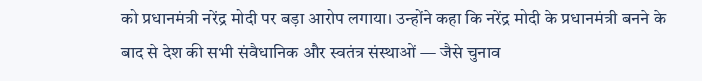को प्रधानमंत्री नरेंद्र मोदी पर बड़ा आरोप लगाया। उन्होंने कहा कि नरेंद्र मोदी के प्रधानमंत्री बनने के बाद से देश की सभी संवैधानिक और स्वतंत्र संस्थाओं — जैसे चुनाव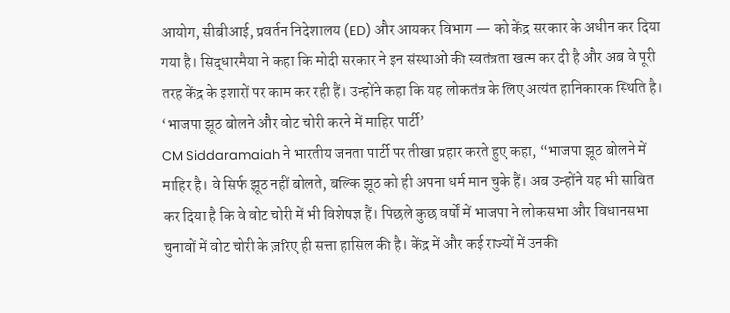आयोग, सीबीआई, प्रवर्तन निदेशालय (ED) और आयकर विभाग — को केंद्र सरकार के अधीन कर दिया गया है। सिद्धारमैया ने कहा कि मोदी सरकार ने इन संस्थाओं की स्वतंत्रता खत्म कर दी है और अब वे पूरी तरह केंद्र के इशारों पर काम कर रही हैं। उन्होंने कहा कि यह लोकतंत्र के लिए अत्यंत हानिकारक स्थिति है।
‘भाजपा झूठ बोलने और वोट चोरी करने में माहिर पार्टी’
CM Siddaramaiah ने भारतीय जनता पार्टी पर तीखा प्रहार करते हुए कहा, “भाजपा झूठ बोलने में माहिर है। वे सिर्फ झूठ नहीं बोलते, बल्कि झूठ को ही अपना धर्म मान चुके हैं। अब उन्होंने यह भी साबित कर दिया है कि वे वोट चोरी में भी विशेषज्ञ हैं। पिछले कुछ वर्षों में भाजपा ने लोकसभा और विधानसभा चुनावों में वोट चोरी के ज़रिए ही सत्ता हासिल की है। केंद्र में और कई राज्यों में उनकी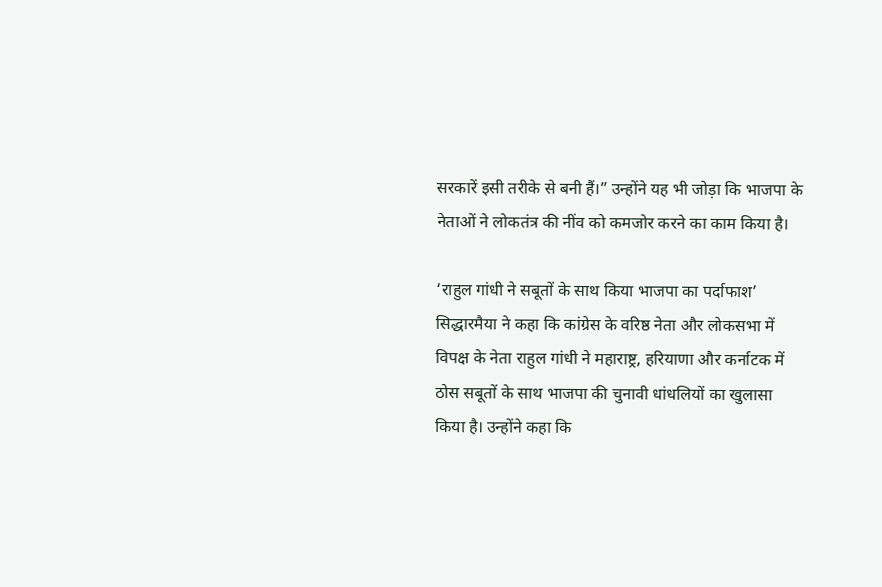सरकारें इसी तरीके से बनी हैं।” उन्होंने यह भी जोड़ा कि भाजपा के नेताओं ने लोकतंत्र की नींव को कमजोर करने का काम किया है।

‘राहुल गांधी ने सबूतों के साथ किया भाजपा का पर्दाफाश’
सिद्धारमैया ने कहा कि कांग्रेस के वरिष्ठ नेता और लोकसभा में विपक्ष के नेता राहुल गांधी ने महाराष्ट्र, हरियाणा और कर्नाटक में ठोस सबूतों के साथ भाजपा की चुनावी धांधलियों का खुलासा किया है। उन्होंने कहा कि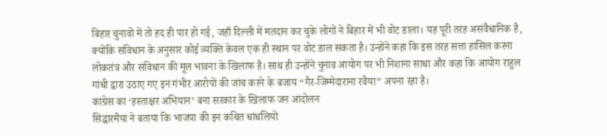बिहार चुनावों में तो हद ही पार हो गई, जहाँ दिल्ली में मतदान कर चुके लोगों ने बिहार में भी वोट डाला। यह पूरी तरह असंवैधानिक है, क्योंकि संविधान के अनुसार कोई व्यक्ति केवल एक ही स्थान पर वोट डाल सकता है। उन्होंने कहा कि इस तरह सत्ता हासिल करना लोकतंत्र और संविधान की मूल भावना के खिलाफ है। साथ ही उन्होंने चुनाव आयोग पर भी निशाना साधा और कहा कि आयोग राहुल गांधी द्वारा उठाए गए इन गंभीर आरोपों की जांच करने के बजाय “गैर-जिम्मेदाराना रवैया” अपना रहा है।
कांग्रेस का ‘हस्ताक्षर अभियान’ बना सरकार के खिलाफ जन आंदोलन
सिद्धारमैया ने बताया कि भाजपा की इन कथित धांधलियों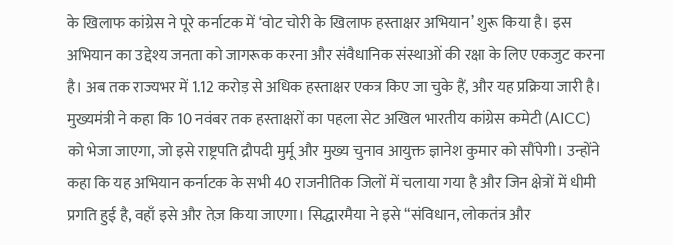के खिलाफ कांग्रेस ने पूरे कर्नाटक में ‘वोट चोरी के खिलाफ हस्ताक्षर अभियान’ शुरू किया है। इस अभियान का उद्देश्य जनता को जागरूक करना और संवैधानिक संस्थाओं की रक्षा के लिए एकजुट करना है। अब तक राज्यभर में 1.12 करोड़ से अधिक हस्ताक्षर एकत्र किए जा चुके हैं, और यह प्रक्रिया जारी है। मुख्यमंत्री ने कहा कि 10 नवंबर तक हस्ताक्षरों का पहला सेट अखिल भारतीय कांग्रेस कमेटी (AICC) को भेजा जाएगा, जो इसे राष्ट्रपति द्रौपदी मुर्मू और मुख्य चुनाव आयुक्त ज्ञानेश कुमार को सौंपेगी। उन्होंने कहा कि यह अभियान कर्नाटक के सभी 40 राजनीतिक जिलों में चलाया गया है और जिन क्षेत्रों में धीमी प्रगति हुई है, वहाँ इसे और तेज़ किया जाएगा। सिद्धारमैया ने इसे “संविधान, लोकतंत्र और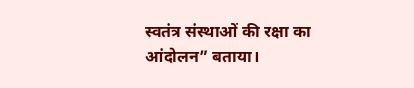स्वतंत्र संस्थाओं की रक्षा का आंदोलन” बताया।